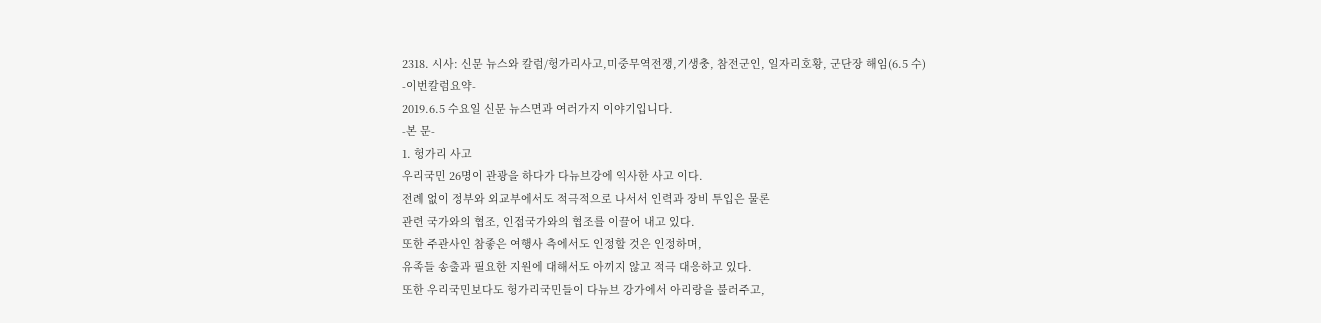2318. 시사: 신문 뉴스와 칼럼/헝가리사고,미중무역전쟁,기생충, 참전군인, 일자리호황, 군단장 해임(6.5 수)
-이번칼럼요약-
2019.6.5 수요일 신문 뉴스면과 여러가지 이야기입니다.
-본 문-
1. 헝가리 사고
우리국민 26명이 관광을 하다가 다뉴브강에 익사한 사고 이다.
전례 없이 정부와 외교부에서도 적극적으로 나서서 인력과 장비 투입은 물론
관련 국가와의 협조, 인접국가와의 협조를 이끌어 내고 있다.
또한 주관사인 참좋은 여행사 측에서도 인정할 것은 인정하며,
유족들 송출과 필요한 지원에 대해서도 아끼지 않고 적극 대응하고 있다.
또한 우리국민보다도 헝가리국민들이 다뉴브 강가에서 아리랑을 불러주고,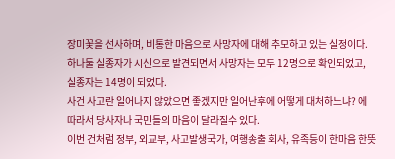장미꽃을 선사하며, 비통한 마음으로 사망자에 대해 추모하고 있는 실정이다.
하나둘 실종자가 시신으로 발견되면서 사망자는 모두 12명으로 확인되었고,
실종자는 14명이 되었다.
사건 사고란 일어나지 않았으면 좋겠지만 일어난후에 어떻게 대처하느냐? 에
따라서 당사자나 국민들의 마음이 달라질수 있다.
이번 건처럼 정부, 외교부, 사고발생국가, 여행송출 회사, 유족등이 한마음 한뜻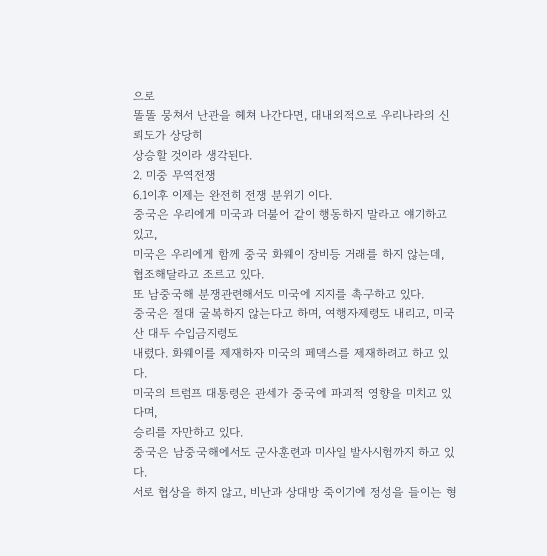으로
똘똘 뭉쳐서 난관을 헤쳐 나간다면, 대내외적으로 우리나라의 신뢰도가 상당히
상승할 것이라 생각된다.
2. 미중 무역전쟁
6.1이후 이제는 완전히 전쟁 분위기 이다.
중국은 우리에게 미국과 더불어 같이 행동하지 말라고 얘기하고 있고,
미국은 우리에게 함께 중국 화웨이 장비등 거래를 하지 않는데, 협조해달라고 조르고 있다.
또 남중국해 분쟁관련해서도 미국에 지지를 촉구하고 있다.
중국은 절대 굴복하지 않는다고 하며, 여행자제령도 내리고, 미국산 대두 수입금지령도
내렸다. 화웨이를 제재하자 미국의 페덱스를 제재하려고 하고 있다.
미국의 트럼프 대통령은 관세가 중국에 파괴적 영향을 미치고 있다며,
승리를 자만하고 있다.
중국은 남중국해에서도 군사훈련과 미사일 발사시험까지 하고 있다.
서로 협상을 하지 않고, 비난과 상대방 죽이기에 정성을 들이는 형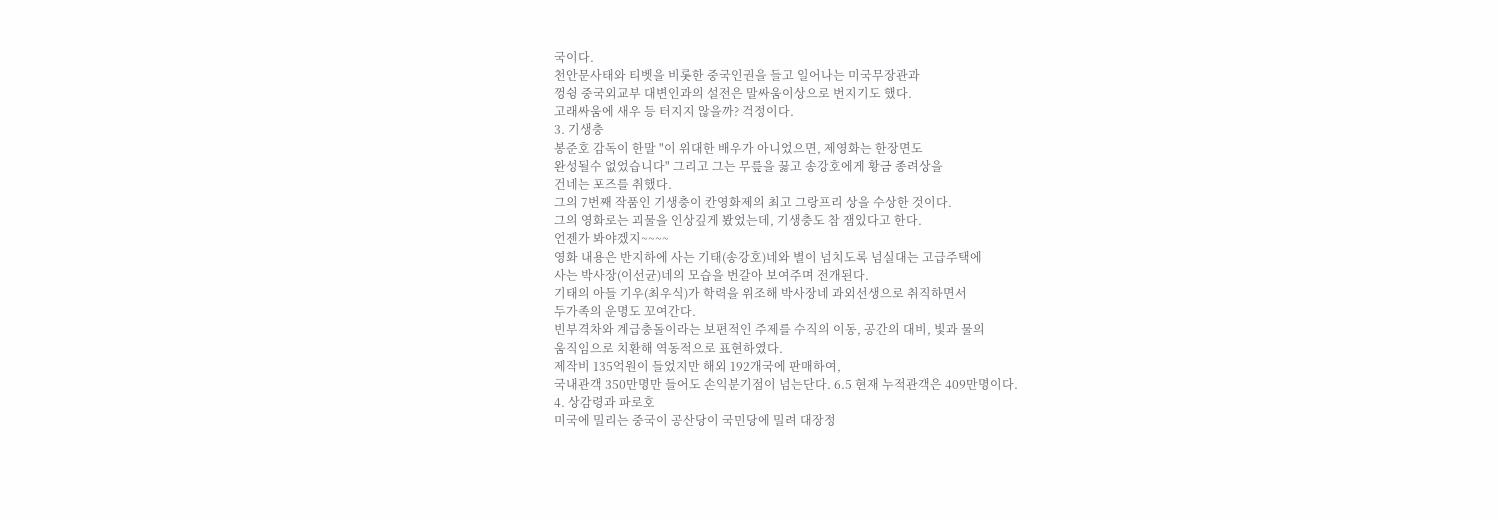국이다.
천안문사태와 티벳을 비롯한 중국인권을 들고 일어나는 미국무장관과
껑슁 중국외교부 대변인과의 설전은 말싸움이상으로 번지기도 했다.
고래싸움에 새우 등 터지지 않을까? 걱정이다.
3. 기생충
봉준호 감독이 한말 "이 위대한 배우가 아니었으면, 제영화는 한장면도
완성될수 없었습니다" 그리고 그는 무릎을 꿇고 송강호에게 황금 종려상을
건네는 포즈를 취했다.
그의 7번째 작품인 기생충이 칸영화제의 최고 그랑프리 상을 수상한 것이다.
그의 영화로는 괴물을 인상깊게 봤었는데, 기생충도 참 잼있다고 한다.
언젠가 봐야겠지~~~~
영화 내용은 반지하에 사는 기태(송강호)네와 별이 넘치도록 넘실대는 고급주택에
사는 박사장(이선균)네의 모습을 번갈아 보여주며 전개된다.
기태의 아들 기우(최우식)가 학력을 위조해 박사장네 과외선생으로 취직하면서
두가족의 운명도 꼬여간다.
빈부격차와 계급충돌이라는 보편적인 주제를 수직의 이동, 공간의 대비, 빛과 물의
움직임으로 치환해 역동적으로 표현하였다.
제작비 135억원이 들었지만 해외 192개국에 판매하여,
국내관객 350만명만 들어도 손익분기점이 넘는단다. 6.5 현재 누적관객은 409만명이다.
4. 상감령과 파로호
미국에 밀리는 중국이 공산당이 국민당에 밀려 대장정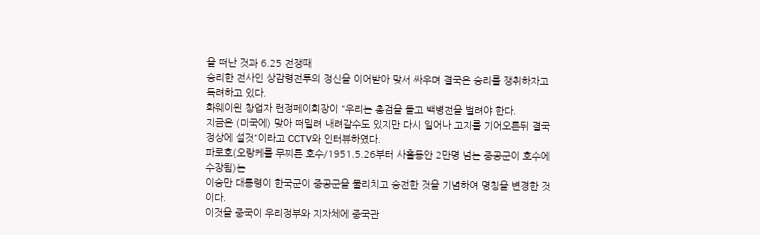을 떠난 것과 6.25 전쟁때
승리한 전사인 상감령전투의 정신을 이어받아 맞서 싸우며 결국은 승리를 쟁취하자고
독려하고 있다.
화웨이읜 창업자 런정페이회장이 "우리는 총검을 들고 백병전을 벌려야 한다.
지금은 (미국에) 맞아 떠밀려 내려갈수도 있지만 다시 일어나 고지를 기어오른뒤 결국
정상에 설것"이라고 CCTV와 인터뷰하였다.
파로호(오랑케를 무찌른 호수/1951.5.26부터 사흘동안 2만명 넘는 중공군이 호수에 수장됨)는
이승만 대통령이 한국군이 중공군을 물리치고 승전한 것을 기념하여 명칭을 변경한 것이다.
이것을 중국이 우리정부와 지자체에 중국관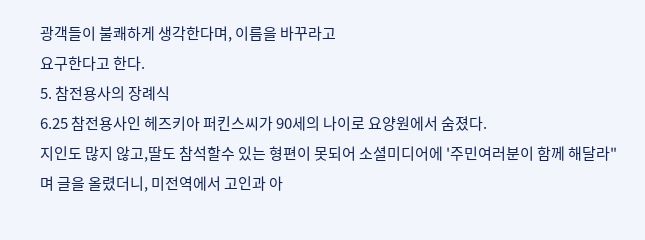광객들이 불쾌하게 생각한다며, 이름을 바꾸라고
요구한다고 한다.
5. 참전용사의 장례식
6.25 참전용사인 헤즈키아 퍼킨스씨가 90세의 나이로 요양원에서 숨졌다.
지인도 많지 않고,딸도 참석할수 있는 형편이 못되어 소셜미디어에 '주민여러분이 함께 해달라"
며 글을 올렸더니, 미전역에서 고인과 아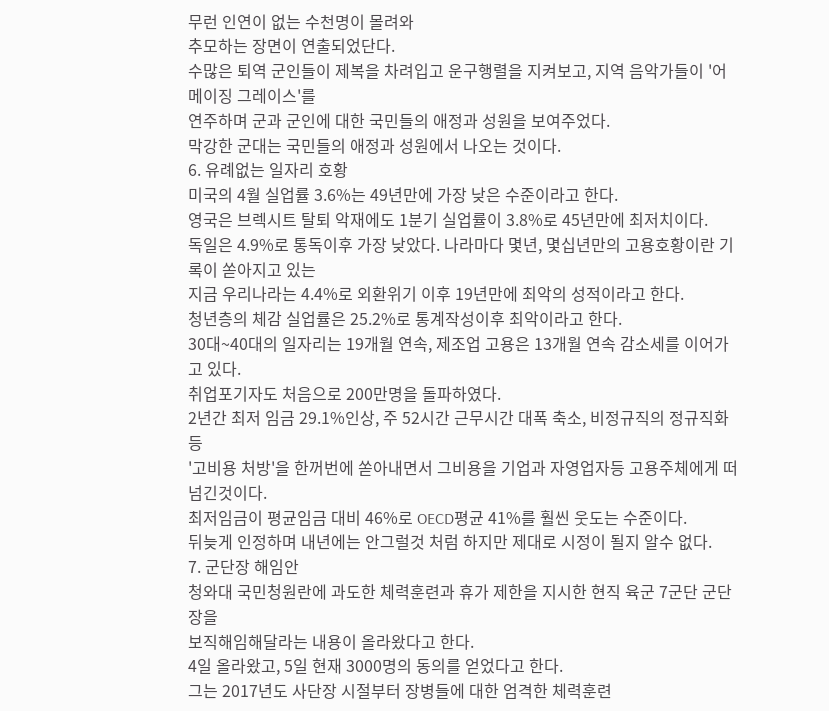무런 인연이 없는 수천명이 몰려와
추모하는 장면이 연출되었단다.
수많은 퇴역 군인들이 제복을 차려입고 운구행렬을 지켜보고, 지역 음악가들이 '어메이징 그레이스'를
연주하며 군과 군인에 대한 국민들의 애정과 성원을 보여주었다.
막강한 군대는 국민들의 애정과 성원에서 나오는 것이다.
6. 유례없는 일자리 호황
미국의 4월 실업률 3.6%는 49년만에 가장 낮은 수준이라고 한다.
영국은 브렉시트 탈퇴 악재에도 1분기 실업률이 3.8%로 45년만에 최저치이다.
독일은 4.9%로 통독이후 가장 낮았다. 나라마다 몇년, 몇십년만의 고용호황이란 기록이 쏟아지고 있는
지금 우리나라는 4.4%로 외환위기 이후 19년만에 최악의 성적이라고 한다.
청년층의 체감 실업률은 25.2%로 통계작성이후 최악이라고 한다.
30대~40대의 일자리는 19개월 연속, 제조업 고용은 13개월 연속 감소세를 이어가고 있다.
취업포기자도 처음으로 200만명을 돌파하였다.
2년간 최저 임금 29.1%인상, 주 52시간 근무시간 대폭 축소, 비정규직의 정규직화등
'고비용 처방'을 한꺼번에 쏟아내면서 그비용을 기업과 자영업자등 고용주체에게 떠넘긴것이다.
최저임금이 평균임금 대비 46%로 OECD평균 41%를 훨씬 웃도는 수준이다.
뒤늦게 인정하며 내년에는 안그럴것 처럼 하지만 제대로 시정이 될지 알수 없다.
7. 군단장 해임안
청와대 국민청원란에 과도한 체력훈련과 휴가 제한을 지시한 현직 육군 7군단 군단장을
보직해임해달라는 내용이 올라왔다고 한다.
4일 올라왔고, 5일 현재 3000명의 동의를 얻었다고 한다.
그는 2017년도 사단장 시절부터 장병들에 대한 엄격한 체력훈련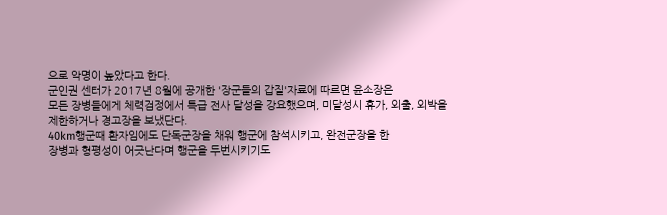으로 악명이 높았다고 한다.
군인권 센터가 2017년 8월에 공개한 '장군들의 갑질'자료에 따르면 윤소장은
모든 장병들에게 체력검정에서 특급 전사 달성을 강요했으며, 미달성시 휴가, 외출, 외박을
제한하거나 경고장을 보냈단다.
40km행군때 환자임에도 단독군장을 채워 행군에 참석시키고, 완전군장을 한
장병과 형평성이 어긋난다며 행군을 두번시키기도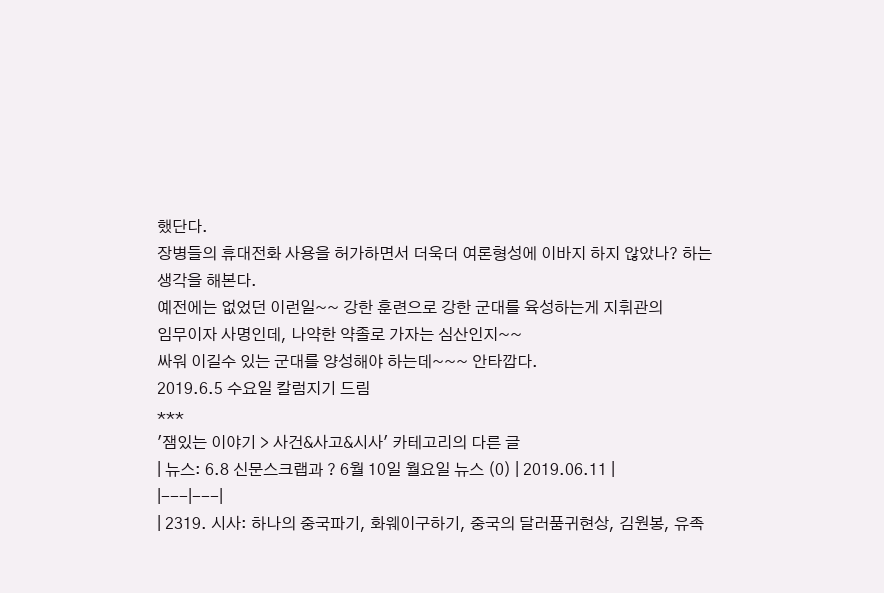했단다.
장병들의 휴대전화 사용을 허가하면서 더욱더 여론형성에 이바지 하지 않았나? 하는
생각을 해본다.
예전에는 없었던 이런일~~ 강한 훈련으로 강한 군대를 육성하는게 지휘관의
임무이자 사명인데, 나약한 약졸로 가자는 심산인지~~
싸워 이길수 있는 군대를 양성해야 하는데~~~ 안타깝다.
2019.6.5 수요일 칼럼지기 드림
***
'잼있는 이야기 > 사건&사고&시사' 카테고리의 다른 글
| 뉴스: 6.8 신문스크랩과 ? 6월 10일 월요일 뉴스 (0) | 2019.06.11 |
|---|---|
| 2319. 시사: 하나의 중국파기, 화웨이구하기, 중국의 달러품귀현상, 김원봉, 유족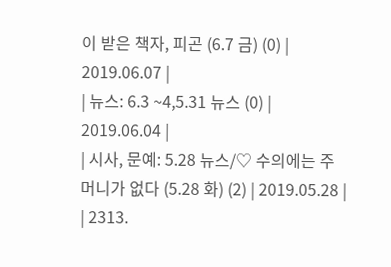이 받은 책자, 피곤 (6.7 금) (0) | 2019.06.07 |
| 뉴스: 6.3 ~4,5.31 뉴스 (0) | 2019.06.04 |
| 시사, 문예: 5.28 뉴스/♡ 수의에는 주머니가 없다 (5.28 화) (2) | 2019.05.28 |
| 2313.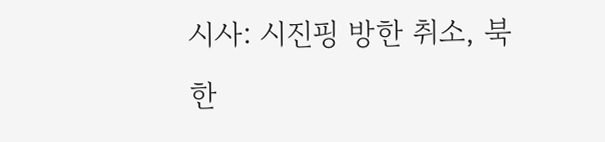시사: 시진핑 방한 취소, 북한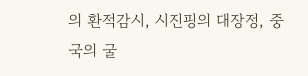의 환적감시, 시진핑의 대장정, 중국의 굴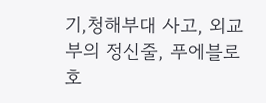기,청해부대 사고, 외교부의 정신줄, 푸에블로호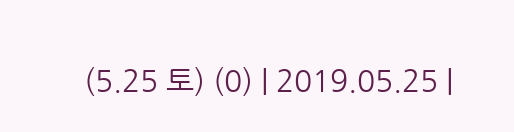(5.25 토) (0) | 2019.05.25 |